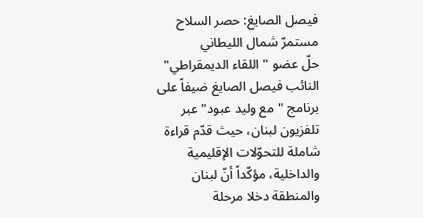فيصل الصايغ: حصر السلاح مستمرّ شمال الليطاني
حلّ عضو "اللقاء الديمقراطي" النائب فيصل الصايغ ضيفاً على برنامج "مع وليد عبود" عبر تلفزيون لبنان، حيث قدّم قراءة شاملة للتحوّلات الإقليمية والداخلية، مؤكّداً أنّ لبنان والمنطقة دخلا مرحلة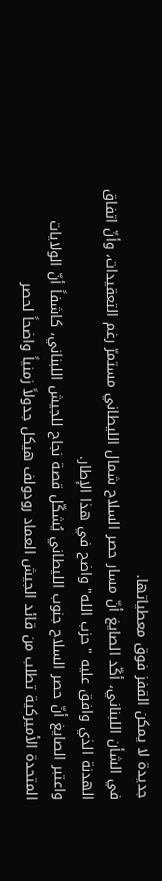جديدة لا يمكن القفز فوق معطياتها.
في الشأن اللبناني، أكّد الصايغ أنّ مسار حصر السلاح شمال الليطاني مستمرّ رغم التعقيدات، وأنّ اتفاق الهدنة الذي وافق عليه "حزب الله" واضح في هذا الإطار.
واعتبر الصايغ أنّ حصر السلاح جنوب الليطاني يُشكّل قصة نجاح للجيش اللبناني، كاشفاً أنّ الولايات المتحدة الأميركية تطلب من قائد الجيش العماد رودولف هيكل جدولاً زمنياً واضحاً لحصر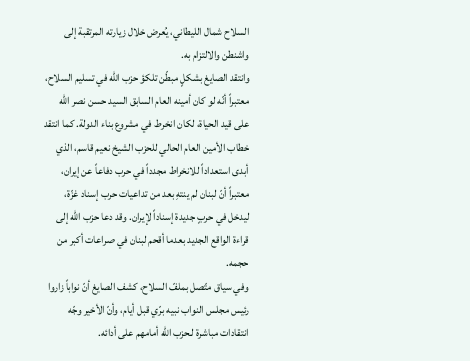السلاح شمال الليطاني، يُعرض خلال زيارته المرتقبة إلى واشنطن والالتزام به.
وانتقد الصايغ بشكلٍ مبطّن تلكؤ حزب الله في تسليم السلاح، معتبراً أنّه لو كان أمينه العام السابق السيد حسن نصر الله على قيد الحياة، لكان انخرط في مشروع بناء الدولة. كما انتقد خطاب الأمين العام الحالي للحزب الشيخ نعيم قاسم، الذي أبدى استعداداً للانخراط مجدداً في حرب دفاعاً عن إيران، معتبراً أنّ لبنان لم ينتهِ بعد من تداعيات حرب إسناد غزّة، ليدخل في حربٍ جديدة إسناداً لإيران. وقد دعا حزب الله إلى قراءة الواقع الجديد بعدما أقحم لبنان في صراعات أكبر من حجمه.
وفي سياق متّصل بملفّ السلاح، كشف الصايغ أنّ نواباً زاروا رئيس مجلس النواب نبيه برّي قبل أيام، وأنّ الأخير وجّه انتقادات مباشرة لـحزب الله أمامهم على أدائه.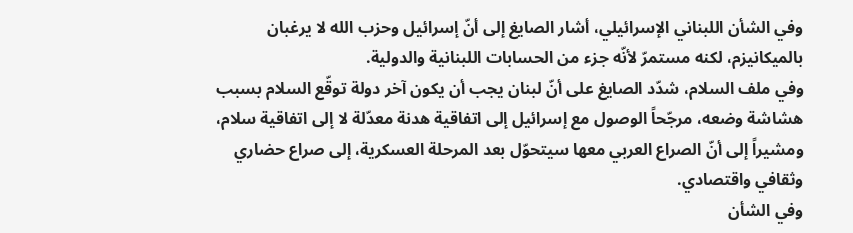وفي الشأن اللبناني الإسرائيلي، أشار الصايغ إلى أنّ إسرائيل وحزب الله لا يرغبان بالميكانيزم، لكنه مستمرّ لأنّه جزء من الحسابات اللبنانية والدولية.
وفي ملف السلام، شدّد الصايغ على أنّ لبنان يجب أن يكون آخر دولة توقّع السلام بسبب هشاشة وضعه، مرجّحاً الوصول مع إسرائيل إلى اتفاقية هدنة معدّلة لا إلى اتفاقية سلام، ومشيراً إلى أنّ الصراع العربي معها سيتحوّل بعد المرحلة العسكرية، إلى صراع حضاري وثقافي واقتصادي.
وفي الشأن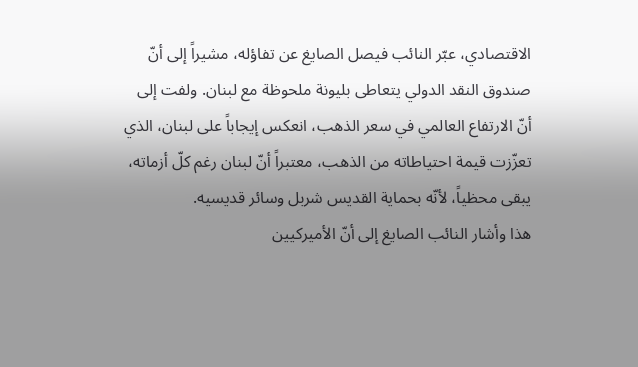الاقتصادي، عبّر النائب فيصل الصايغ عن تفاؤله، مشيراً إلى أنّ صندوق النقد الدولي يتعاطى بليونة ملحوظة مع لبنان. ولفت إلى أنّ الارتفاع العالمي في سعر الذهب، انعكس إيجاباً على لبنان، الذي تعزّزت قيمة احتياطاته من الذهب، معتبراً أنّ لبنان رغم كلّ أزماته، يبقى محظياً، لأنّه بحماية القديس شربل وسائر قديسيه.
هذا وأشار النائب الصايغ إلى أنّ الأميركيين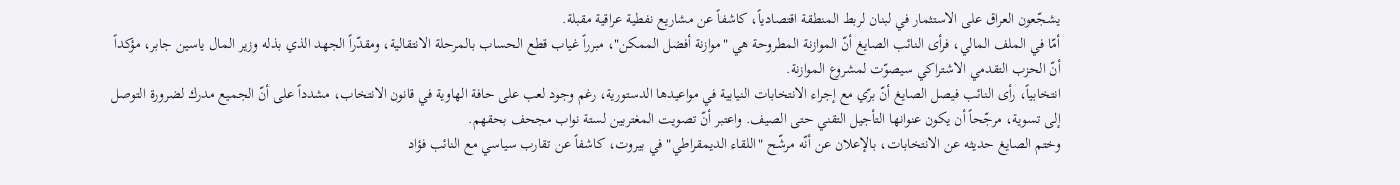يشجّعون العراق على الاستثمار في لبنان لربط المنطقة اقتصادياً، كاشفاً عن مشاريع نفطية عراقية مقبلة.
أمّا في الملف المالي، فرأى النائب الصايغ أنّ الموازنة المطروحة هي "موازنة أفضل الممكن"، مبرراً غياب قطع الحساب بالمرحلة الانتقالية، ومقدّراً الجهد الذي بذله وزير المال ياسين جابر، مؤكداً أنّ الحزب التقدمي الاشتراكي سيصوّت لمشروع الموازنة.
انتخابياً، رأى النائب فيصل الصايغ أنّ برّي مع إجراء الانتخابات النيابية في مواعيدها الدستورية، رغم وجود لعب على حافة الهاوية في قانون الانتخاب، مشدداً على أنّ الجميع مدرك لضرورة التوصل إلى تسوية، مرجّحاً أن يكون عنوانها التأجيل التقني حتى الصيف. واعتبر أنّ تصويت المغتربين لستة نواب مجحف بحقهم.
وختم الصايغ حديثه عن الانتخابات، بالإعلان عن أنّه مرشّح "اللقاء الديمقراطي" في بيروت، كاشفاً عن تقارب سياسي مع النائب فؤاد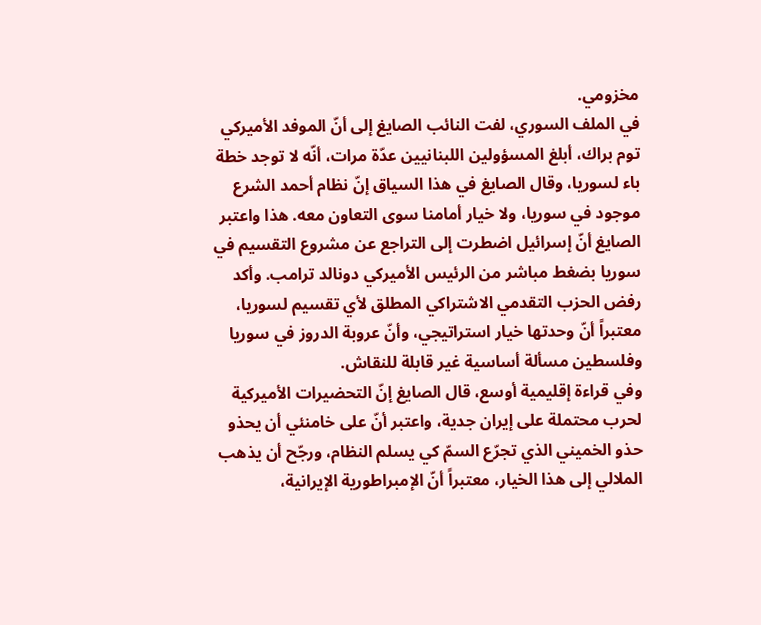مخزومي.
في الملف السوري، لفت النائب الصايغ إلى أنّ الموفد الأميركي توم براك، أبلغ المسؤولين اللبنانيين عدّة مرات، أنّه لا توجد خطة باء لسوريا، وقال الصايغ في هذا السياق إنّ نظام أحمد الشرع موجود في سوريا، ولا خيار أمامنا سوى التعاون معه. هذا واعتبر الصايغ أنّ إسرائيل اضطرت إلى التراجع عن مشروع التقسيم في سوريا بضغط مباشر من الرئيس الأميركي دونالد ترامب. وأكد رفض الحزب التقدمي الاشتراكي المطلق لأي تقسيم لسوريا، معتبراً أنّ وحدتها خيار استراتيجي، وأنّ عروبة الدروز في سوريا وفلسطين مسألة أساسية غير قابلة للنقاش.
وفي قراءة إقليمية أوسع، قال الصايغ إنّ التحضيرات الأميركية لحرب محتملة على إيران جدية، واعتبر أنّ على خامنئي أن يحذو حذو الخميني الذي تجرّع السمّ كي يسلم النظام، ورجّح أن يذهب الملالي إلى هذا الخيار، معتبراً أنّ الإمبراطورية الإيرانية،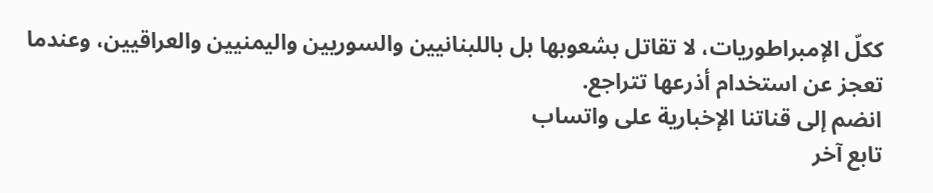ككلّ الإمبراطوريات، لا تقاتل بشعوبها بل باللبنانيين والسوريين واليمنيين والعراقيين، وعندما تعجز عن استخدام أذرعها تتراجع.
انضم إلى قناتنا الإخبارية على واتساب
تابع آخر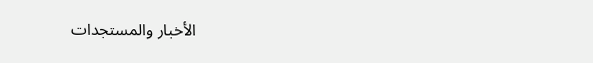الأخبار والمستجدات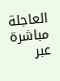العاجلة مباشرة عبر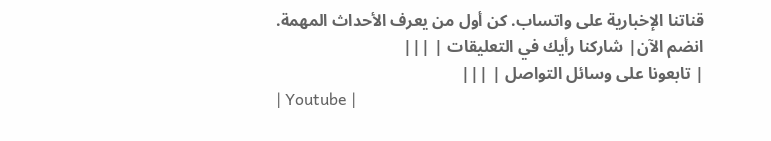قناتنا الإخبارية على واتساب. كن أول من يعرف الأحداث المهمة.
انضم الآن| شاركنا رأيك في التعليقات | |||
| تابعونا على وسائل التواصل | |||
| Youtube |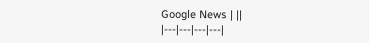Google News | ||
|---|---|---|---|